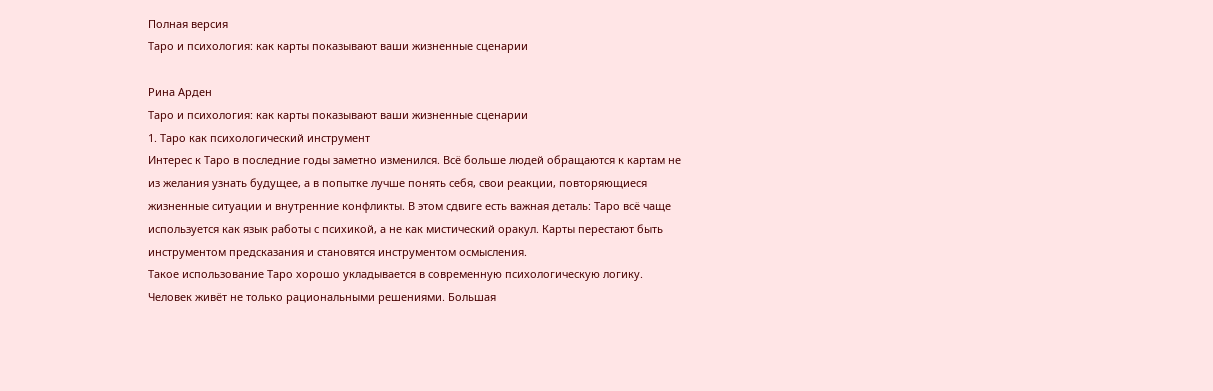Полная версия
Таро и психология: как карты показывают ваши жизненные сценарии

Рина Арден
Таро и психология: как карты показывают ваши жизненные сценарии
1. Таро как психологический инструмент
Интерес к Таро в последние годы заметно изменился. Всё больше людей обращаются к картам не из желания узнать будущее, а в попытке лучше понять себя, свои реакции, повторяющиеся жизненные ситуации и внутренние конфликты. В этом сдвиге есть важная деталь: Таро всё чаще используется как язык работы с психикой, а не как мистический оракул. Карты перестают быть инструментом предсказания и становятся инструментом осмысления.
Такое использование Таро хорошо укладывается в современную психологическую логику. Человек живёт не только рациональными решениями. Большая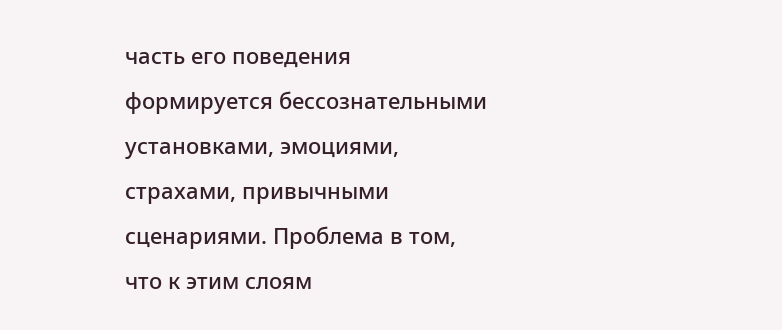часть его поведения формируется бессознательными установками, эмоциями, страхами, привычными сценариями. Проблема в том, что к этим слоям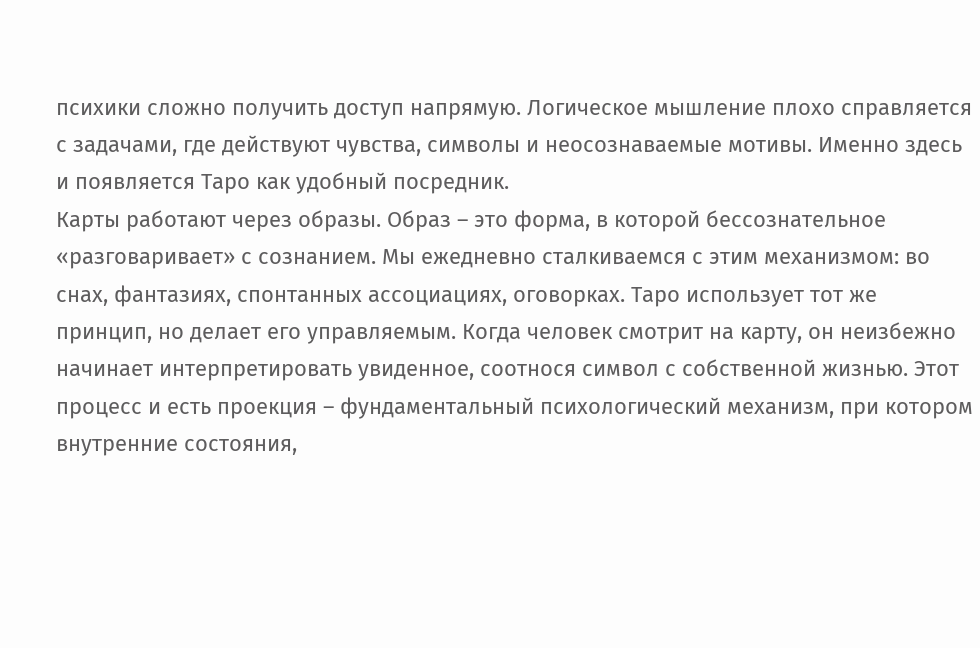психики сложно получить доступ напрямую. Логическое мышление плохо справляется с задачами, где действуют чувства, символы и неосознаваемые мотивы. Именно здесь и появляется Таро как удобный посредник.
Карты работают через образы. Образ – это форма, в которой бессознательное «разговаривает» с сознанием. Мы ежедневно сталкиваемся с этим механизмом: во снах, фантазиях, спонтанных ассоциациях, оговорках. Таро использует тот же принцип, но делает его управляемым. Когда человек смотрит на карту, он неизбежно начинает интерпретировать увиденное, соотнося символ с собственной жизнью. Этот процесс и есть проекция – фундаментальный психологический механизм, при котором внутренние состояния,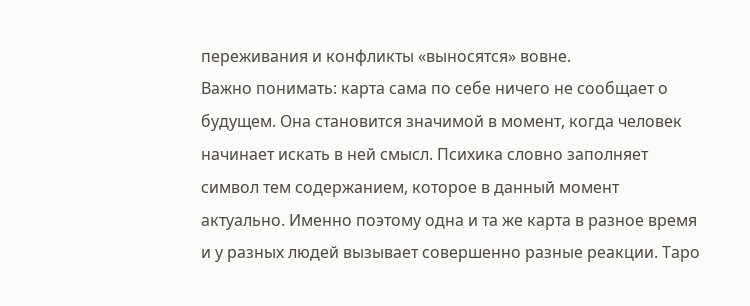переживания и конфликты «выносятся» вовне.
Важно понимать: карта сама по себе ничего не сообщает о будущем. Она становится значимой в момент, когда человек начинает искать в ней смысл. Психика словно заполняет символ тем содержанием, которое в данный момент актуально. Именно поэтому одна и та же карта в разное время и у разных людей вызывает совершенно разные реакции. Таро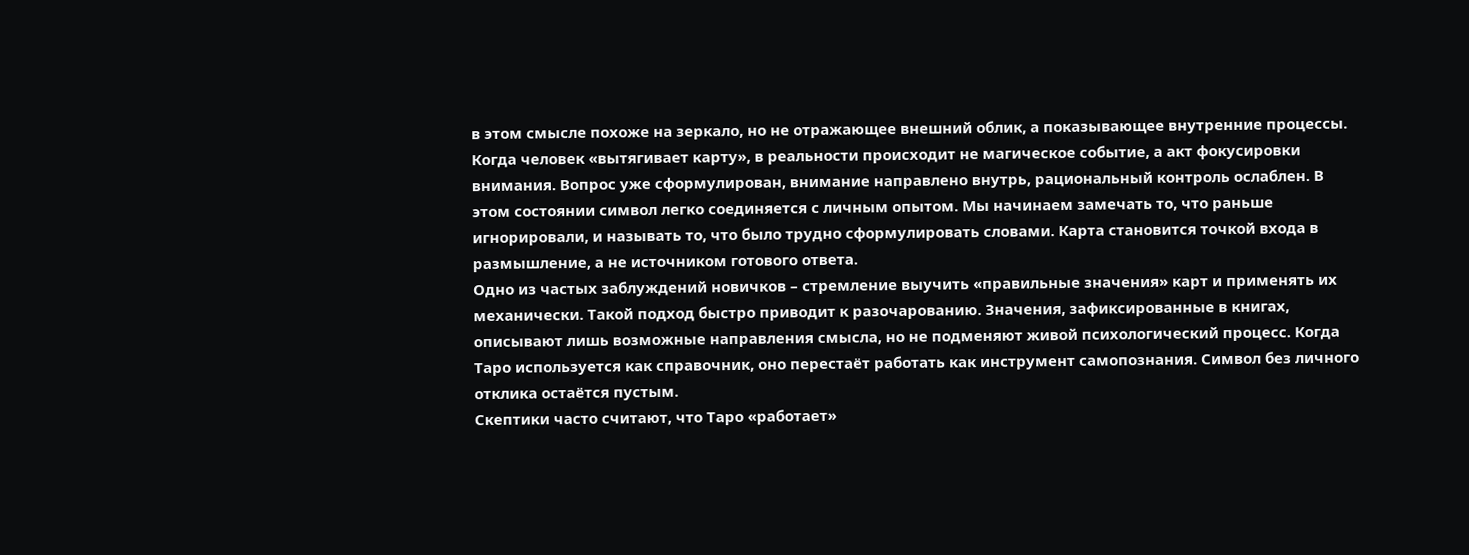в этом смысле похоже на зеркало, но не отражающее внешний облик, а показывающее внутренние процессы.
Когда человек «вытягивает карту», в реальности происходит не магическое событие, а акт фокусировки внимания. Вопрос уже сформулирован, внимание направлено внутрь, рациональный контроль ослаблен. В этом состоянии символ легко соединяется с личным опытом. Мы начинаем замечать то, что раньше игнорировали, и называть то, что было трудно сформулировать словами. Карта становится точкой входа в размышление, а не источником готового ответа.
Одно из частых заблуждений новичков – стремление выучить «правильные значения» карт и применять их механически. Такой подход быстро приводит к разочарованию. Значения, зафиксированные в книгах, описывают лишь возможные направления смысла, но не подменяют живой психологический процесс. Когда Таро используется как справочник, оно перестаёт работать как инструмент самопознания. Символ без личного отклика остаётся пустым.
Скептики часто считают, что Таро «работает»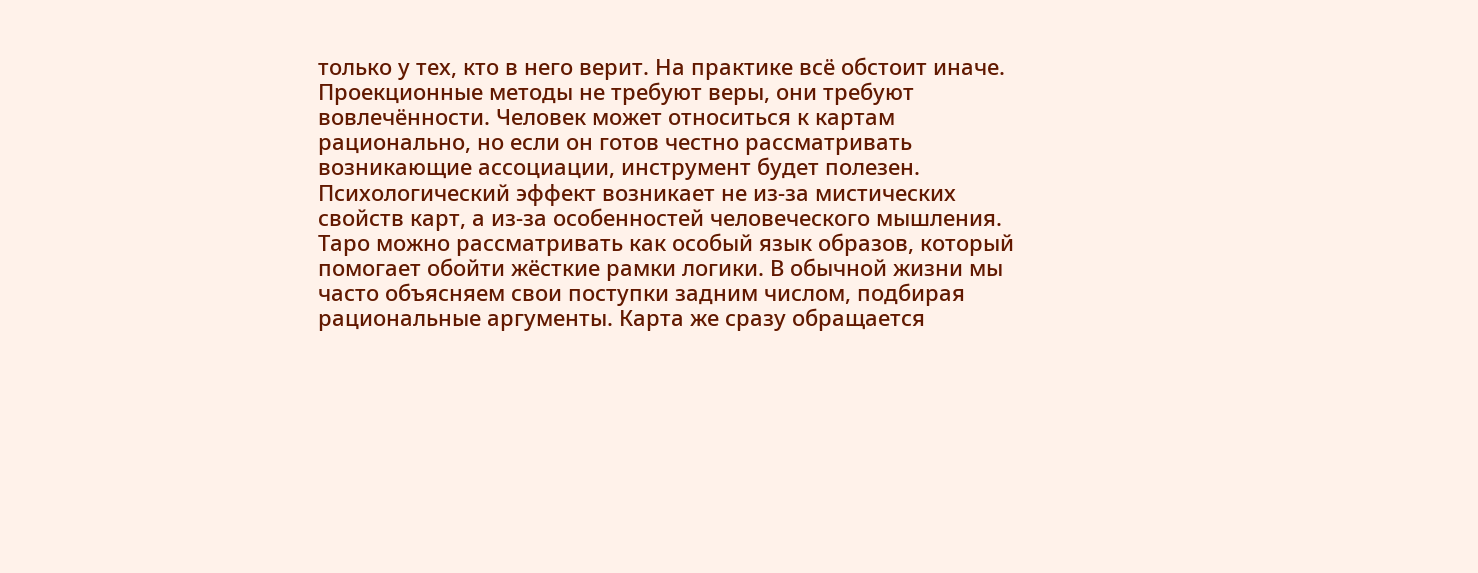только у тех, кто в него верит. На практике всё обстоит иначе. Проекционные методы не требуют веры, они требуют вовлечённости. Человек может относиться к картам рационально, но если он готов честно рассматривать возникающие ассоциации, инструмент будет полезен. Психологический эффект возникает не из-за мистических свойств карт, а из-за особенностей человеческого мышления.
Таро можно рассматривать как особый язык образов, который помогает обойти жёсткие рамки логики. В обычной жизни мы часто объясняем свои поступки задним числом, подбирая рациональные аргументы. Карта же сразу обращается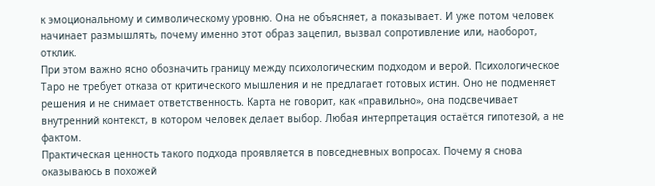к эмоциональному и символическому уровню. Она не объясняет, а показывает. И уже потом человек начинает размышлять, почему именно этот образ зацепил, вызвал сопротивление или, наоборот, отклик.
При этом важно ясно обозначить границу между психологическим подходом и верой. Психологическое Таро не требует отказа от критического мышления и не предлагает готовых истин. Оно не подменяет решения и не снимает ответственность. Карта не говорит, как «правильно», она подсвечивает внутренний контекст, в котором человек делает выбор. Любая интерпретация остаётся гипотезой, а не фактом.
Практическая ценность такого подхода проявляется в повседневных вопросах. Почему я снова оказываюсь в похожей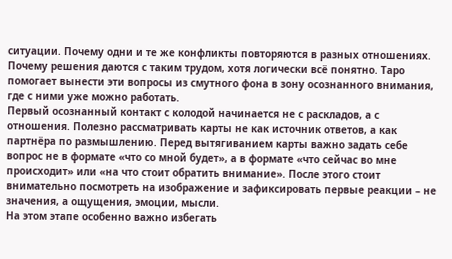ситуации. Почему одни и те же конфликты повторяются в разных отношениях. Почему решения даются с таким трудом, хотя логически всё понятно. Таро помогает вынести эти вопросы из смутного фона в зону осознанного внимания, где с ними уже можно работать.
Первый осознанный контакт с колодой начинается не с раскладов, а с отношения. Полезно рассматривать карты не как источник ответов, а как партнёра по размышлению. Перед вытягиванием карты важно задать себе вопрос не в формате «что со мной будет», а в формате «что сейчас во мне происходит» или «на что стоит обратить внимание». После этого стоит внимательно посмотреть на изображение и зафиксировать первые реакции – не значения, а ощущения, эмоции, мысли.
На этом этапе особенно важно избегать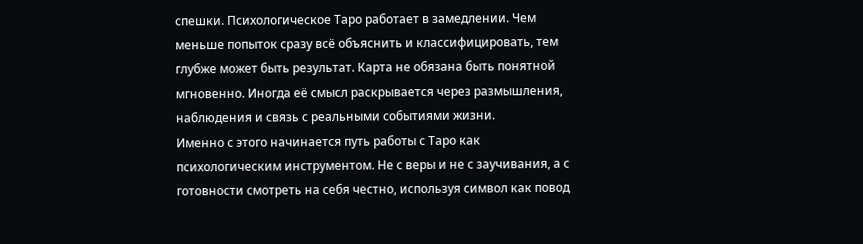спешки. Психологическое Таро работает в замедлении. Чем меньше попыток сразу всё объяснить и классифицировать, тем глубже может быть результат. Карта не обязана быть понятной мгновенно. Иногда её смысл раскрывается через размышления, наблюдения и связь с реальными событиями жизни.
Именно с этого начинается путь работы с Таро как психологическим инструментом. Не с веры и не с заучивания, а с готовности смотреть на себя честно, используя символ как повод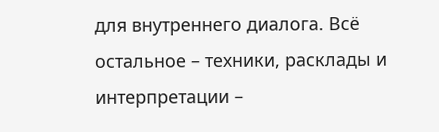для внутреннего диалога. Всё остальное – техники, расклады и интерпретации –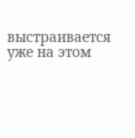выстраивается уже на этом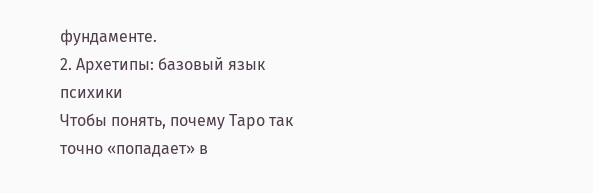фундаменте.
2. Архетипы: базовый язык психики
Чтобы понять, почему Таро так точно «попадает» в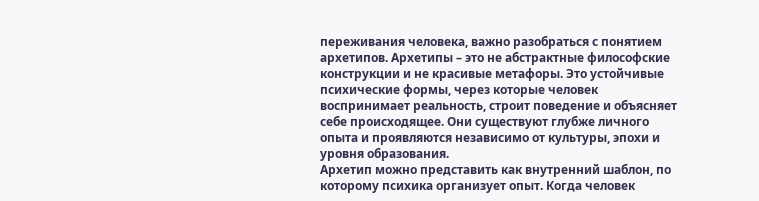переживания человека, важно разобраться с понятием архетипов. Архетипы – это не абстрактные философские конструкции и не красивые метафоры. Это устойчивые психические формы, через которые человек воспринимает реальность, строит поведение и объясняет себе происходящее. Они существуют глубже личного опыта и проявляются независимо от культуры, эпохи и уровня образования.
Архетип можно представить как внутренний шаблон, по которому психика организует опыт. Когда человек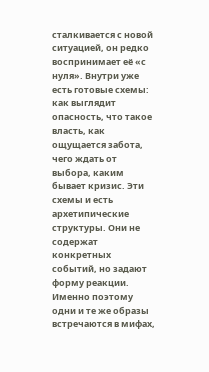сталкивается с новой ситуацией, он редко воспринимает её «с нуля». Внутри уже есть готовые схемы: как выглядит опасность, что такое власть, как ощущается забота, чего ждать от выбора, каким бывает кризис. Эти схемы и есть архетипические структуры. Они не содержат конкретных событий, но задают форму реакции.
Именно поэтому одни и те же образы встречаются в мифах,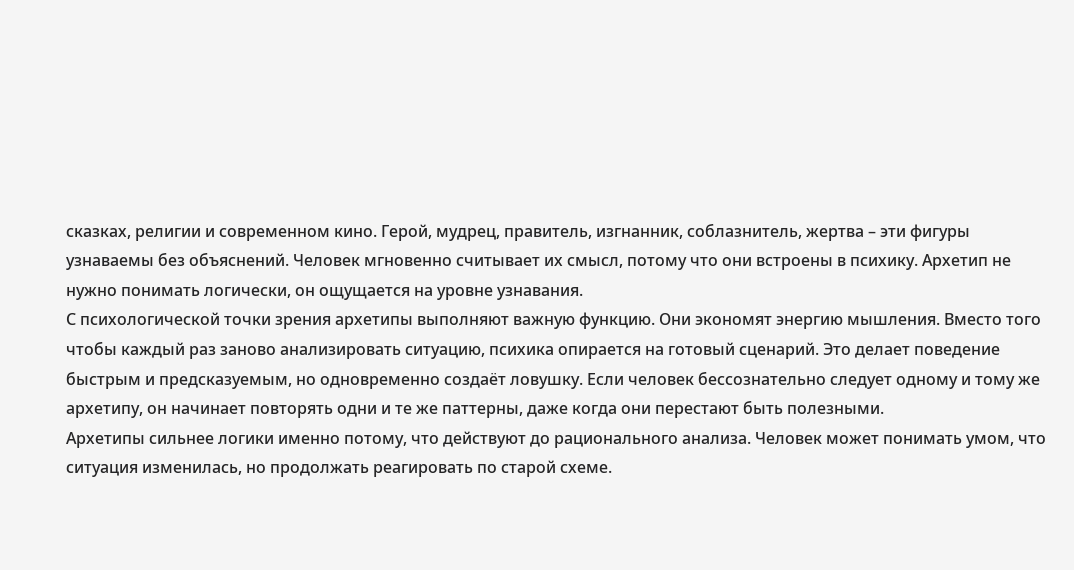сказках, религии и современном кино. Герой, мудрец, правитель, изгнанник, соблазнитель, жертва – эти фигуры узнаваемы без объяснений. Человек мгновенно считывает их смысл, потому что они встроены в психику. Архетип не нужно понимать логически, он ощущается на уровне узнавания.
С психологической точки зрения архетипы выполняют важную функцию. Они экономят энергию мышления. Вместо того чтобы каждый раз заново анализировать ситуацию, психика опирается на готовый сценарий. Это делает поведение быстрым и предсказуемым, но одновременно создаёт ловушку. Если человек бессознательно следует одному и тому же архетипу, он начинает повторять одни и те же паттерны, даже когда они перестают быть полезными.
Архетипы сильнее логики именно потому, что действуют до рационального анализа. Человек может понимать умом, что ситуация изменилась, но продолжать реагировать по старой схеме.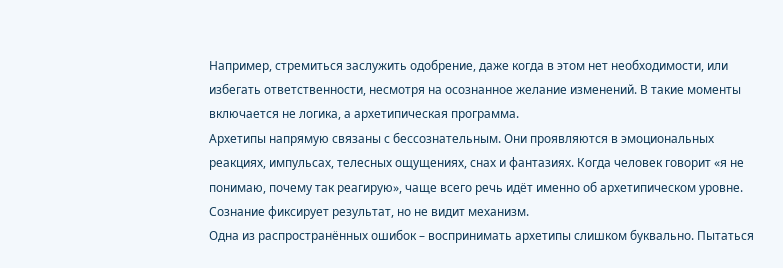Например, стремиться заслужить одобрение, даже когда в этом нет необходимости, или избегать ответственности, несмотря на осознанное желание изменений. В такие моменты включается не логика, а архетипическая программа.
Архетипы напрямую связаны с бессознательным. Они проявляются в эмоциональных реакциях, импульсах, телесных ощущениях, снах и фантазиях. Когда человек говорит «я не понимаю, почему так реагирую», чаще всего речь идёт именно об архетипическом уровне. Сознание фиксирует результат, но не видит механизм.
Одна из распространённых ошибок – воспринимать архетипы слишком буквально. Пытаться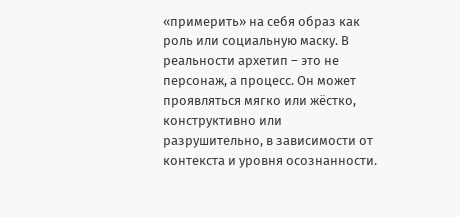«примерить» на себя образ как роль или социальную маску. В реальности архетип – это не персонаж, а процесс. Он может проявляться мягко или жёстко, конструктивно или разрушительно, в зависимости от контекста и уровня осознанности.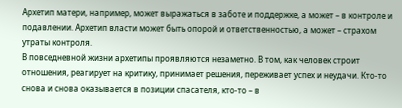Архетип матери, например, может выражаться в заботе и поддержке, а может – в контроле и подавлении. Архетип власти может быть опорой и ответственностью, а может – страхом утраты контроля.
В повседневной жизни архетипы проявляются незаметно. В том, как человек строит отношения, реагирует на критику, принимает решения, переживает успех и неудачи. Кто-то снова и снова оказывается в позиции спасателя, кто-то – в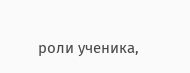роли ученика,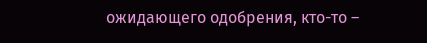ожидающего одобрения, кто-то –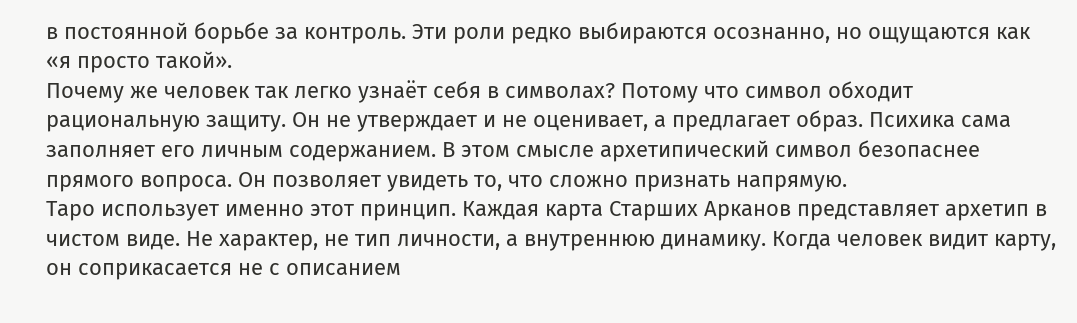в постоянной борьбе за контроль. Эти роли редко выбираются осознанно, но ощущаются как «я просто такой».
Почему же человек так легко узнаёт себя в символах? Потому что символ обходит рациональную защиту. Он не утверждает и не оценивает, а предлагает образ. Психика сама заполняет его личным содержанием. В этом смысле архетипический символ безопаснее прямого вопроса. Он позволяет увидеть то, что сложно признать напрямую.
Таро использует именно этот принцип. Каждая карта Старших Арканов представляет архетип в чистом виде. Не характер, не тип личности, а внутреннюю динамику. Когда человек видит карту, он соприкасается не с описанием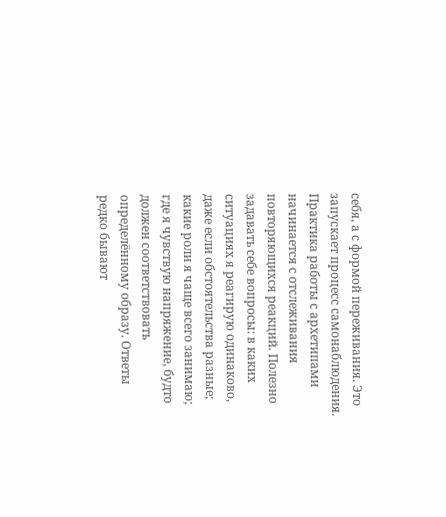себя, а с формой переживания. Это запускает процесс самонаблюдения.
Практика работы с архетипами начинается с отслеживания повторяющихся реакций. Полезно задавать себе вопросы: в каких ситуациях я реагирую одинаково, даже если обстоятельства разные; какие роли я чаще всего занимаю; где я чувствую напряжение, будто должен соответствовать определённому образу. Ответы редко бывают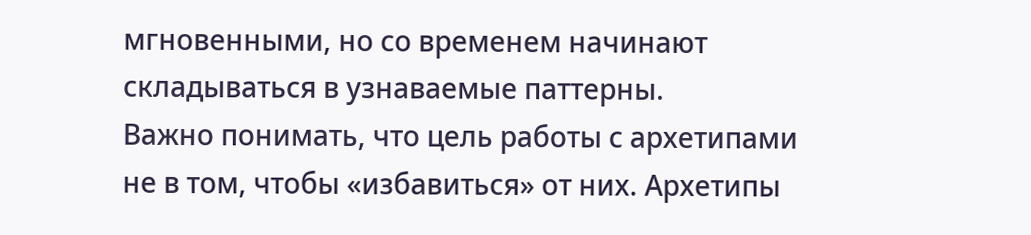мгновенными, но со временем начинают складываться в узнаваемые паттерны.
Важно понимать, что цель работы с архетипами не в том, чтобы «избавиться» от них. Архетипы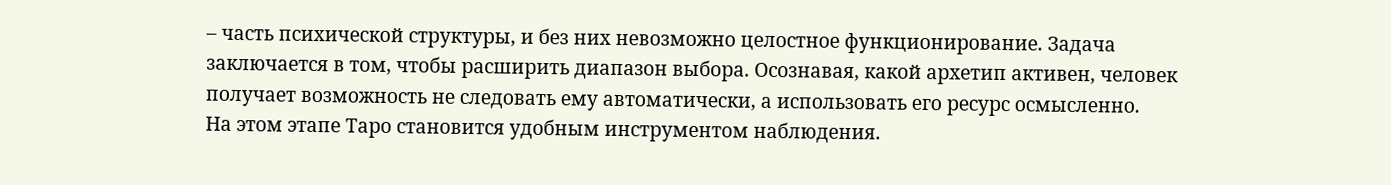– часть психической структуры, и без них невозможно целостное функционирование. Задача заключается в том, чтобы расширить диапазон выбора. Осознавая, какой архетип активен, человек получает возможность не следовать ему автоматически, а использовать его ресурс осмысленно.
На этом этапе Таро становится удобным инструментом наблюдения.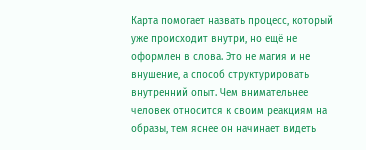Карта помогает назвать процесс, который уже происходит внутри, но ещё не оформлен в слова. Это не магия и не внушение, а способ структурировать внутренний опыт. Чем внимательнее человек относится к своим реакциям на образы, тем яснее он начинает видеть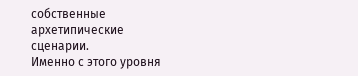собственные архетипические сценарии.
Именно с этого уровня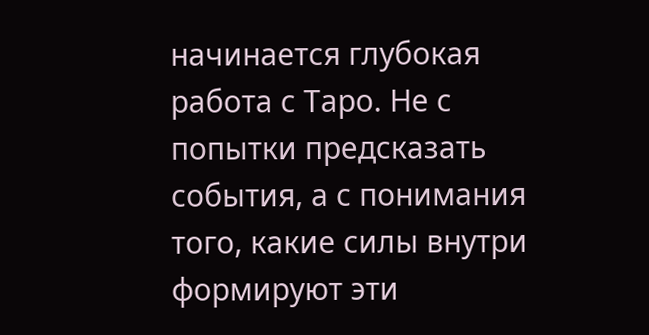начинается глубокая работа с Таро. Не с попытки предсказать события, а с понимания того, какие силы внутри формируют эти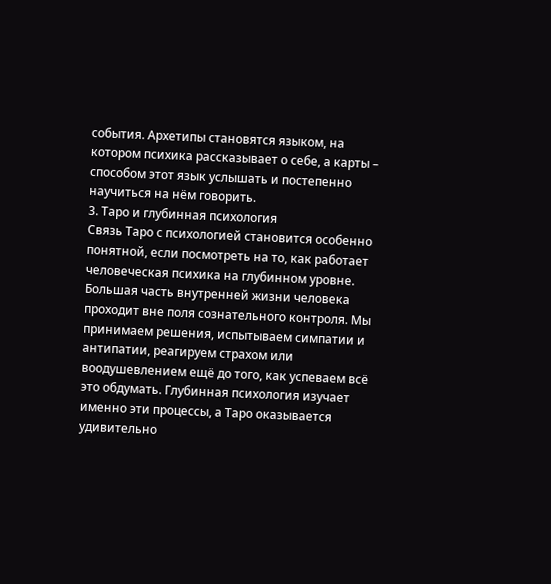события. Архетипы становятся языком, на котором психика рассказывает о себе, а карты – способом этот язык услышать и постепенно научиться на нём говорить.
3. Таро и глубинная психология
Связь Таро с психологией становится особенно понятной, если посмотреть на то, как работает человеческая психика на глубинном уровне. Большая часть внутренней жизни человека проходит вне поля сознательного контроля. Мы принимаем решения, испытываем симпатии и антипатии, реагируем страхом или воодушевлением ещё до того, как успеваем всё это обдумать. Глубинная психология изучает именно эти процессы, а Таро оказывается удивительно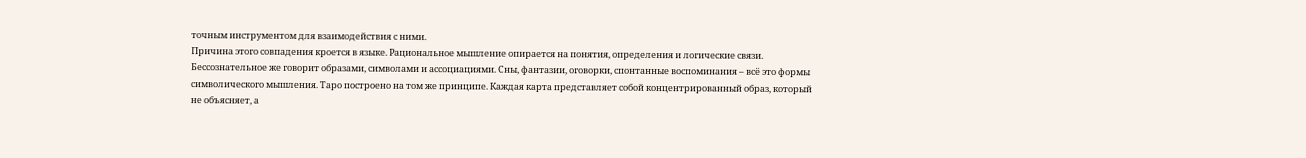точным инструментом для взаимодействия с ними.
Причина этого совпадения кроется в языке. Рациональное мышление опирается на понятия, определения и логические связи. Бессознательное же говорит образами, символами и ассоциациями. Сны, фантазии, оговорки, спонтанные воспоминания – всё это формы символического мышления. Таро построено на том же принципе. Каждая карта представляет собой концентрированный образ, который не объясняет, а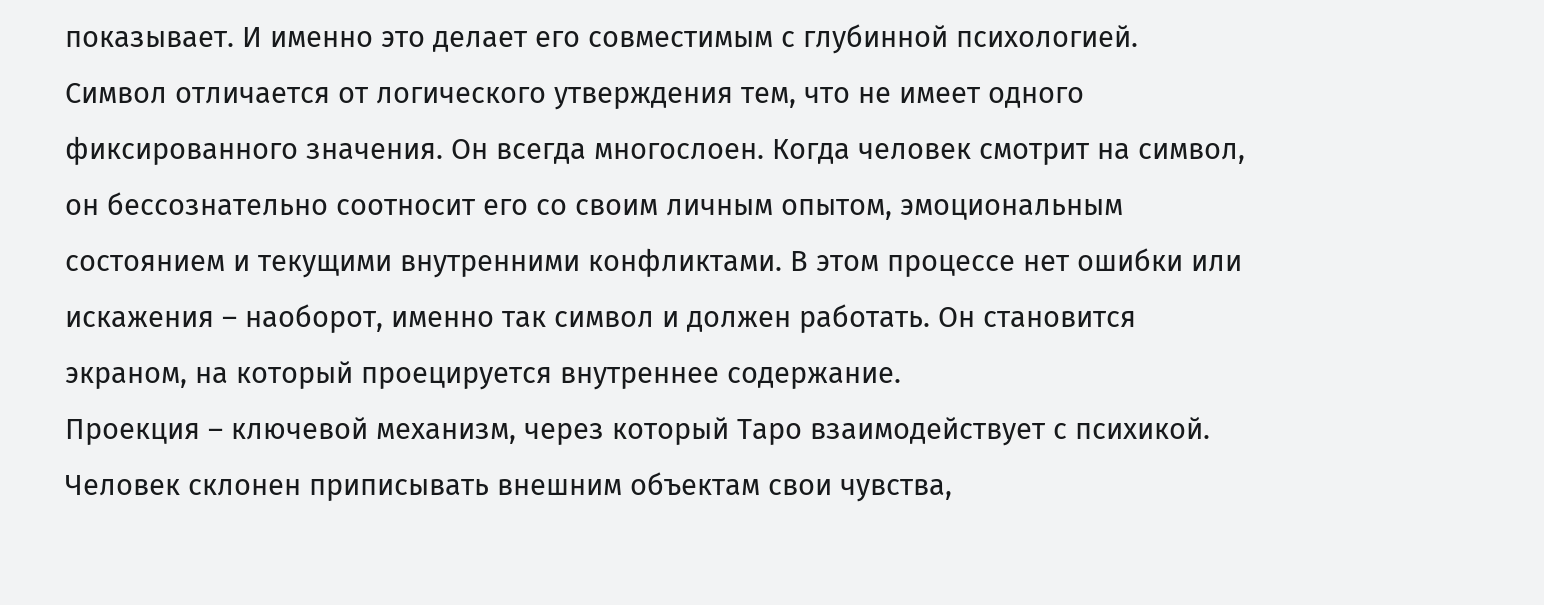показывает. И именно это делает его совместимым с глубинной психологией.
Символ отличается от логического утверждения тем, что не имеет одного фиксированного значения. Он всегда многослоен. Когда человек смотрит на символ, он бессознательно соотносит его со своим личным опытом, эмоциональным состоянием и текущими внутренними конфликтами. В этом процессе нет ошибки или искажения – наоборот, именно так символ и должен работать. Он становится экраном, на который проецируется внутреннее содержание.
Проекция – ключевой механизм, через который Таро взаимодействует с психикой. Человек склонен приписывать внешним объектам свои чувства,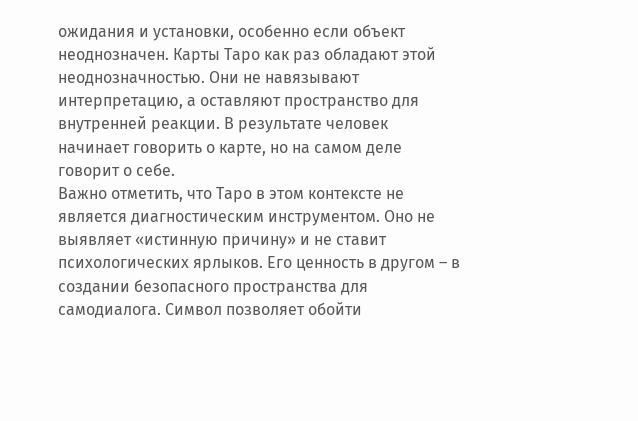ожидания и установки, особенно если объект неоднозначен. Карты Таро как раз обладают этой неоднозначностью. Они не навязывают интерпретацию, а оставляют пространство для внутренней реакции. В результате человек начинает говорить о карте, но на самом деле говорит о себе.
Важно отметить, что Таро в этом контексте не является диагностическим инструментом. Оно не выявляет «истинную причину» и не ставит психологических ярлыков. Его ценность в другом – в создании безопасного пространства для самодиалога. Символ позволяет обойти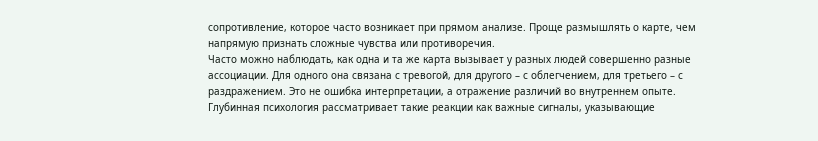сопротивление, которое часто возникает при прямом анализе. Проще размышлять о карте, чем напрямую признать сложные чувства или противоречия.
Часто можно наблюдать, как одна и та же карта вызывает у разных людей совершенно разные ассоциации. Для одного она связана с тревогой, для другого – с облегчением, для третьего – с раздражением. Это не ошибка интерпретации, а отражение различий во внутреннем опыте. Глубинная психология рассматривает такие реакции как важные сигналы, указывающие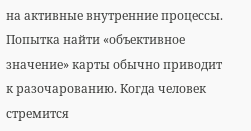на активные внутренние процессы.
Попытка найти «объективное значение» карты обычно приводит к разочарованию. Когда человек стремится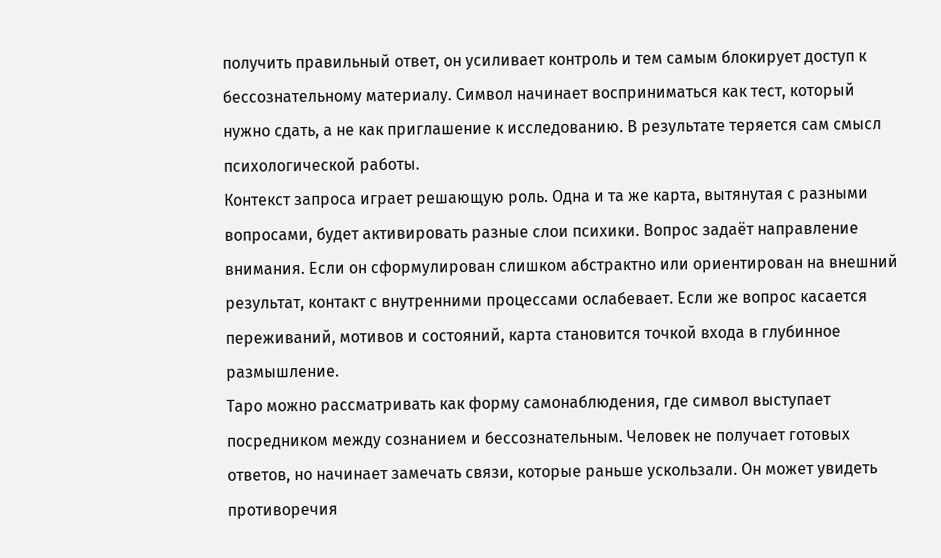получить правильный ответ, он усиливает контроль и тем самым блокирует доступ к бессознательному материалу. Символ начинает восприниматься как тест, который нужно сдать, а не как приглашение к исследованию. В результате теряется сам смысл психологической работы.
Контекст запроса играет решающую роль. Одна и та же карта, вытянутая с разными вопросами, будет активировать разные слои психики. Вопрос задаёт направление внимания. Если он сформулирован слишком абстрактно или ориентирован на внешний результат, контакт с внутренними процессами ослабевает. Если же вопрос касается переживаний, мотивов и состояний, карта становится точкой входа в глубинное размышление.
Таро можно рассматривать как форму самонаблюдения, где символ выступает посредником между сознанием и бессознательным. Человек не получает готовых ответов, но начинает замечать связи, которые раньше ускользали. Он может увидеть противоречия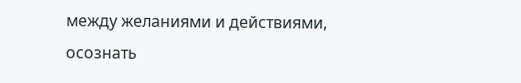между желаниями и действиями, осознать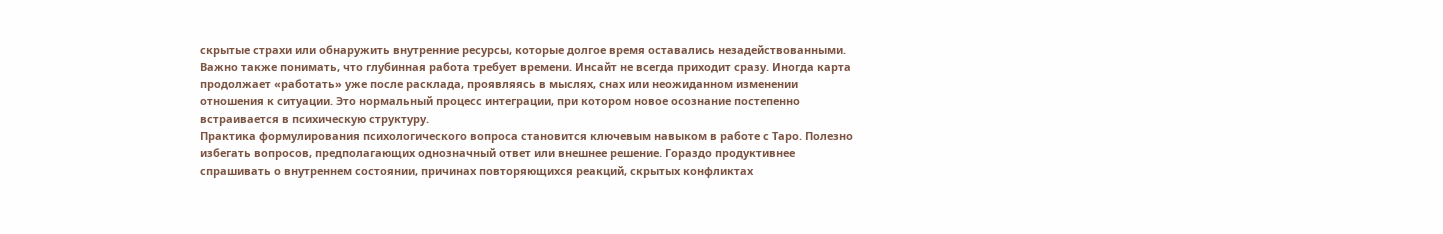скрытые страхи или обнаружить внутренние ресурсы, которые долгое время оставались незадействованными.
Важно также понимать, что глубинная работа требует времени. Инсайт не всегда приходит сразу. Иногда карта продолжает «работать» уже после расклада, проявляясь в мыслях, снах или неожиданном изменении отношения к ситуации. Это нормальный процесс интеграции, при котором новое осознание постепенно встраивается в психическую структуру.
Практика формулирования психологического вопроса становится ключевым навыком в работе с Таро. Полезно избегать вопросов, предполагающих однозначный ответ или внешнее решение. Гораздо продуктивнее спрашивать о внутреннем состоянии, причинах повторяющихся реакций, скрытых конфликтах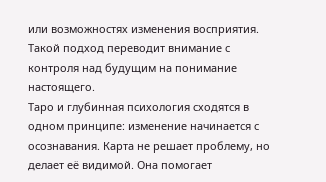или возможностях изменения восприятия. Такой подход переводит внимание с контроля над будущим на понимание настоящего.
Таро и глубинная психология сходятся в одном принципе: изменение начинается с осознавания. Карта не решает проблему, но делает её видимой. Она помогает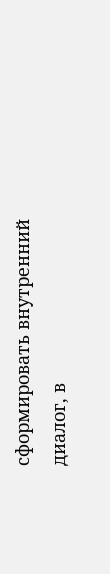сформировать внутренний диалог, в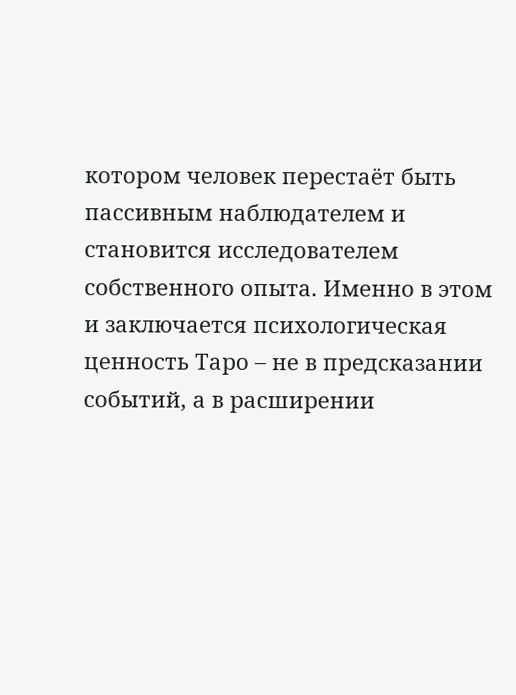котором человек перестаёт быть пассивным наблюдателем и становится исследователем собственного опыта. Именно в этом и заключается психологическая ценность Таро – не в предсказании событий, а в расширении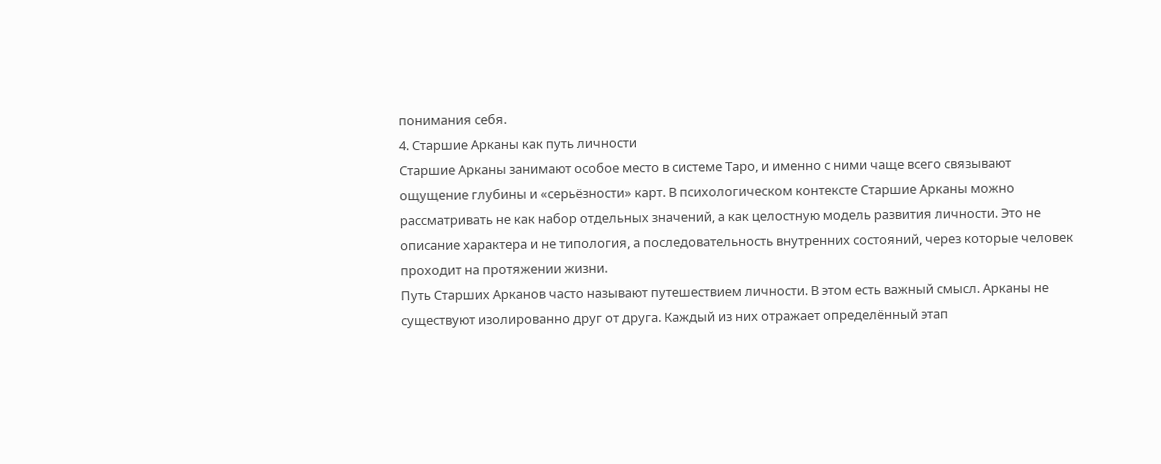понимания себя.
4. Старшие Арканы как путь личности
Старшие Арканы занимают особое место в системе Таро, и именно с ними чаще всего связывают ощущение глубины и «серьёзности» карт. В психологическом контексте Старшие Арканы можно рассматривать не как набор отдельных значений, а как целостную модель развития личности. Это не описание характера и не типология, а последовательность внутренних состояний, через которые человек проходит на протяжении жизни.
Путь Старших Арканов часто называют путешествием личности. В этом есть важный смысл. Арканы не существуют изолированно друг от друга. Каждый из них отражает определённый этап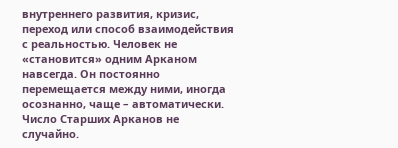внутреннего развития, кризис, переход или способ взаимодействия с реальностью. Человек не «становится» одним Арканом навсегда. Он постоянно перемещается между ними, иногда осознанно, чаще – автоматически.
Число Старших Арканов не случайно.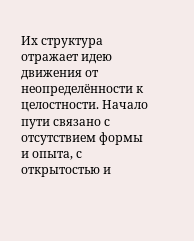Их структура отражает идею движения от неопределённости к целостности. Начало пути связано с отсутствием формы и опыта, с открытостью и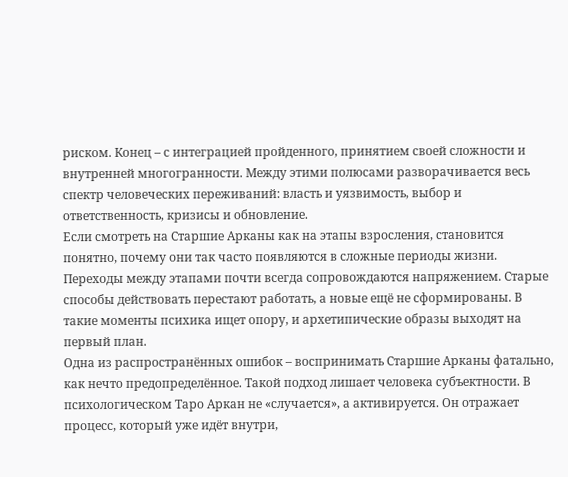риском. Конец – с интеграцией пройденного, принятием своей сложности и внутренней многогранности. Между этими полюсами разворачивается весь спектр человеческих переживаний: власть и уязвимость, выбор и ответственность, кризисы и обновление.
Если смотреть на Старшие Арканы как на этапы взросления, становится понятно, почему они так часто появляются в сложные периоды жизни. Переходы между этапами почти всегда сопровождаются напряжением. Старые способы действовать перестают работать, а новые ещё не сформированы. В такие моменты психика ищет опору, и архетипические образы выходят на первый план.
Одна из распространённых ошибок – воспринимать Старшие Арканы фатально, как нечто предопределённое. Такой подход лишает человека субъектности. В психологическом Таро Аркан не «случается», а активируется. Он отражает процесс, который уже идёт внутри,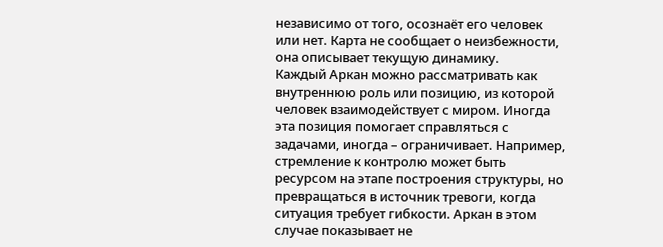независимо от того, осознаёт его человек или нет. Карта не сообщает о неизбежности, она описывает текущую динамику.
Каждый Аркан можно рассматривать как внутреннюю роль или позицию, из которой человек взаимодействует с миром. Иногда эта позиция помогает справляться с задачами, иногда – ограничивает. Например, стремление к контролю может быть ресурсом на этапе построения структуры, но превращаться в источник тревоги, когда ситуация требует гибкости. Аркан в этом случае показывает не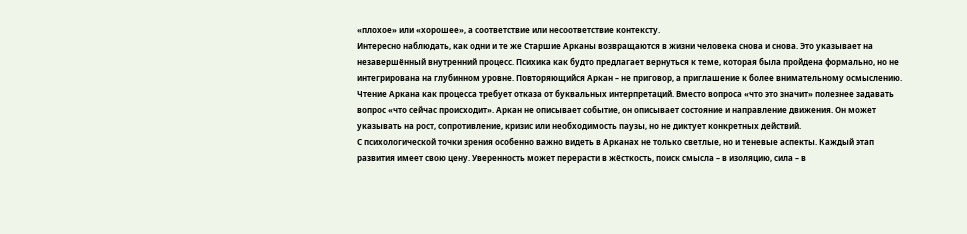«плохое» или «хорошее», а соответствие или несоответствие контексту.
Интересно наблюдать, как одни и те же Старшие Арканы возвращаются в жизни человека снова и снова. Это указывает на незавершённый внутренний процесс. Психика как будто предлагает вернуться к теме, которая была пройдена формально, но не интегрирована на глубинном уровне. Повторяющийся Аркан – не приговор, а приглашение к более внимательному осмыслению.
Чтение Аркана как процесса требует отказа от буквальных интерпретаций. Вместо вопроса «что это значит» полезнее задавать вопрос «что сейчас происходит». Аркан не описывает событие, он описывает состояние и направление движения. Он может указывать на рост, сопротивление, кризис или необходимость паузы, но не диктует конкретных действий.
С психологической точки зрения особенно важно видеть в Арканах не только светлые, но и теневые аспекты. Каждый этап развития имеет свою цену. Уверенность может перерасти в жёсткость, поиск смысла – в изоляцию, сила – в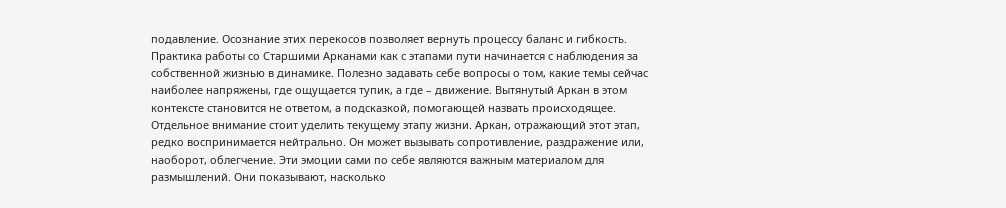подавление. Осознание этих перекосов позволяет вернуть процессу баланс и гибкость.
Практика работы со Старшими Арканами как с этапами пути начинается с наблюдения за собственной жизнью в динамике. Полезно задавать себе вопросы о том, какие темы сейчас наиболее напряжены, где ощущается тупик, а где – движение. Вытянутый Аркан в этом контексте становится не ответом, а подсказкой, помогающей назвать происходящее.
Отдельное внимание стоит уделить текущему этапу жизни. Аркан, отражающий этот этап, редко воспринимается нейтрально. Он может вызывать сопротивление, раздражение или, наоборот, облегчение. Эти эмоции сами по себе являются важным материалом для размышлений. Они показывают, насколько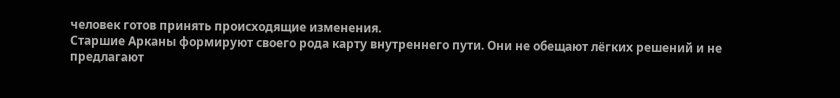человек готов принять происходящие изменения.
Старшие Арканы формируют своего рода карту внутреннего пути. Они не обещают лёгких решений и не предлагают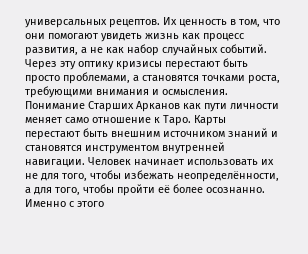универсальных рецептов. Их ценность в том, что они помогают увидеть жизнь как процесс развития, а не как набор случайных событий. Через эту оптику кризисы перестают быть просто проблемами, а становятся точками роста, требующими внимания и осмысления.
Понимание Старших Арканов как пути личности меняет само отношение к Таро. Карты перестают быть внешним источником знаний и становятся инструментом внутренней навигации. Человек начинает использовать их не для того, чтобы избежать неопределённости, а для того, чтобы пройти её более осознанно. Именно с этого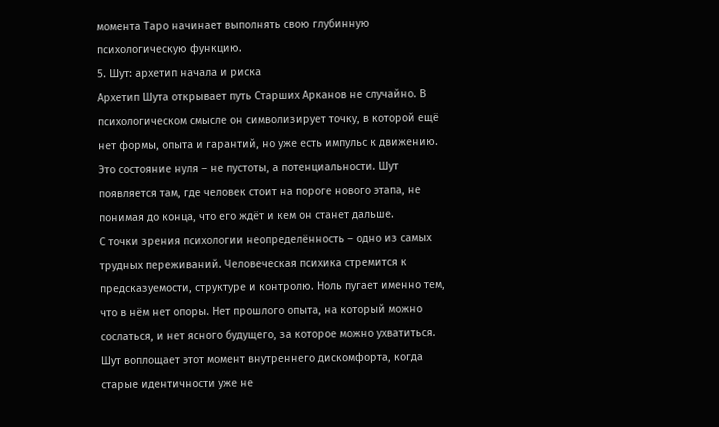момента Таро начинает выполнять свою глубинную психологическую функцию.
5. Шут: архетип начала и риска
Архетип Шута открывает путь Старших Арканов не случайно. В психологическом смысле он символизирует точку, в которой ещё нет формы, опыта и гарантий, но уже есть импульс к движению. Это состояние нуля – не пустоты, а потенциальности. Шут появляется там, где человек стоит на пороге нового этапа, не понимая до конца, что его ждёт и кем он станет дальше.
С точки зрения психологии неопределённость – одно из самых трудных переживаний. Человеческая психика стремится к предсказуемости, структуре и контролю. Ноль пугает именно тем, что в нём нет опоры. Нет прошлого опыта, на который можно сослаться, и нет ясного будущего, за которое можно ухватиться. Шут воплощает этот момент внутреннего дискомфорта, когда старые идентичности уже не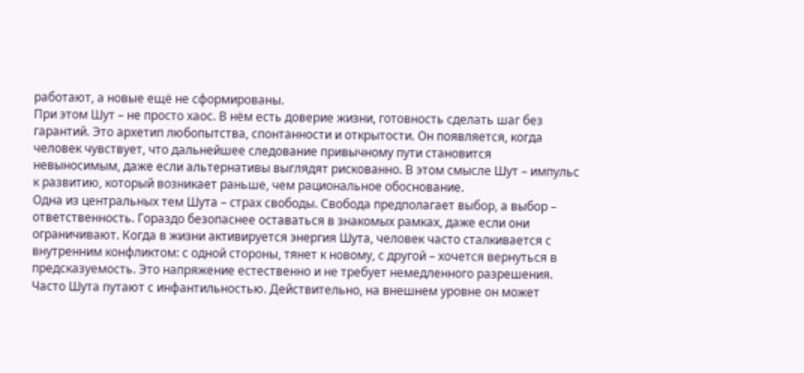работают, а новые ещё не сформированы.
При этом Шут – не просто хаос. В нём есть доверие жизни, готовность сделать шаг без гарантий. Это архетип любопытства, спонтанности и открытости. Он появляется, когда человек чувствует, что дальнейшее следование привычному пути становится невыносимым, даже если альтернативы выглядят рискованно. В этом смысле Шут – импульс к развитию, который возникает раньше, чем рациональное обоснование.
Одна из центральных тем Шута – страх свободы. Свобода предполагает выбор, а выбор – ответственность. Гораздо безопаснее оставаться в знакомых рамках, даже если они ограничивают. Когда в жизни активируется энергия Шута, человек часто сталкивается с внутренним конфликтом: с одной стороны, тянет к новому, с другой – хочется вернуться в предсказуемость. Это напряжение естественно и не требует немедленного разрешения.
Часто Шута путают с инфантильностью. Действительно, на внешнем уровне он может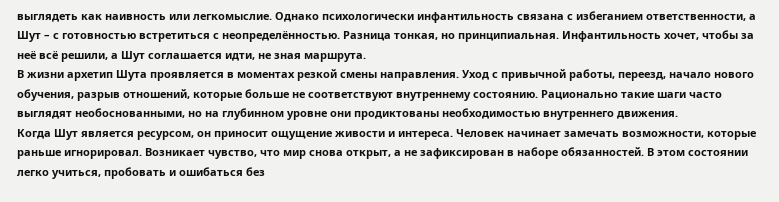выглядеть как наивность или легкомыслие. Однако психологически инфантильность связана с избеганием ответственности, а Шут – с готовностью встретиться с неопределённостью. Разница тонкая, но принципиальная. Инфантильность хочет, чтобы за неё всё решили, а Шут соглашается идти, не зная маршрута.
В жизни архетип Шута проявляется в моментах резкой смены направления. Уход с привычной работы, переезд, начало нового обучения, разрыв отношений, которые больше не соответствуют внутреннему состоянию. Рационально такие шаги часто выглядят необоснованными, но на глубинном уровне они продиктованы необходимостью внутреннего движения.
Когда Шут является ресурсом, он приносит ощущение живости и интереса. Человек начинает замечать возможности, которые раньше игнорировал. Возникает чувство, что мир снова открыт, а не зафиксирован в наборе обязанностей. В этом состоянии легко учиться, пробовать и ошибаться без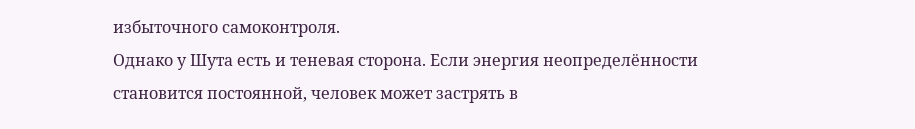избыточного самоконтроля.
Однако у Шута есть и теневая сторона. Если энергия неопределённости становится постоянной, человек может застрять в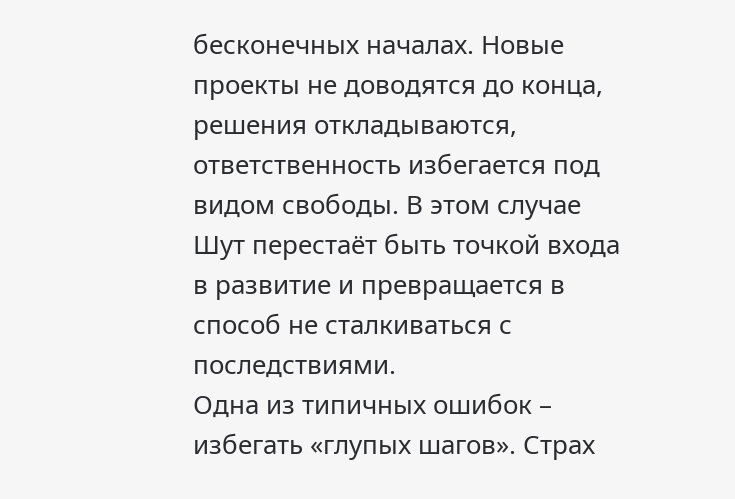бесконечных началах. Новые проекты не доводятся до конца, решения откладываются, ответственность избегается под видом свободы. В этом случае Шут перестаёт быть точкой входа в развитие и превращается в способ не сталкиваться с последствиями.
Одна из типичных ошибок – избегать «глупых шагов». Страх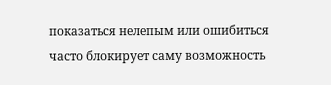показаться нелепым или ошибиться часто блокирует саму возможность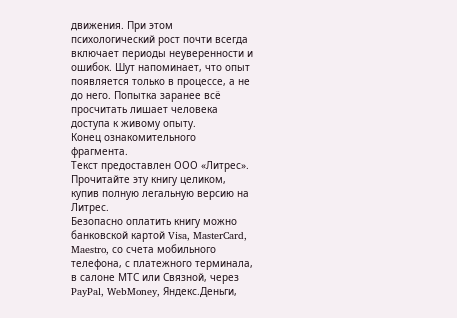движения. При этом психологический рост почти всегда включает периоды неуверенности и ошибок. Шут напоминает, что опыт появляется только в процессе, а не до него. Попытка заранее всё просчитать лишает человека доступа к живому опыту.
Конец ознакомительного фрагмента.
Текст предоставлен ООО «Литрес».
Прочитайте эту книгу целиком, купив полную легальную версию на Литрес.
Безопасно оплатить книгу можно банковской картой Visa, MasterCard, Maestro, со счета мобильного телефона, с платежного терминала, в салоне МТС или Связной, через PayPal, WebMoney, Яндекс.Деньги,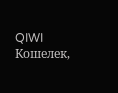QIWI Кошелек,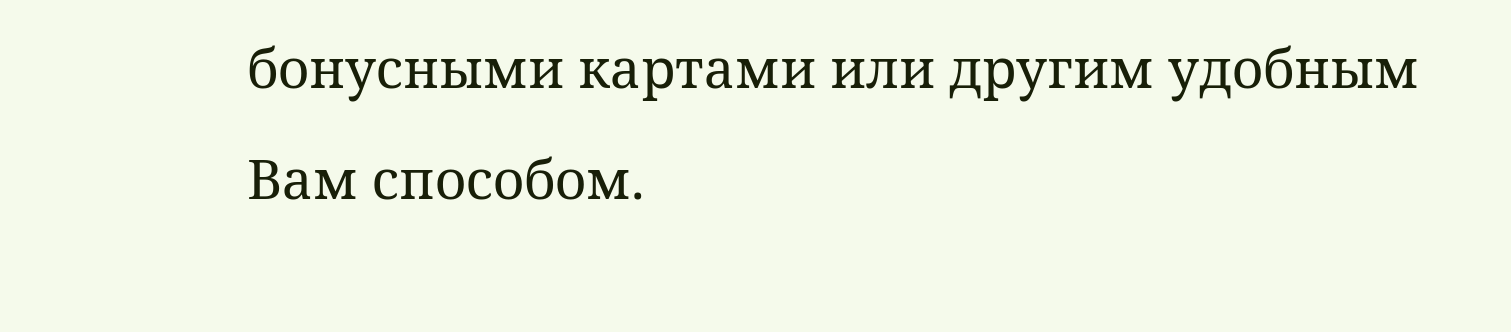бонусными картами или другим удобным Вам способом.